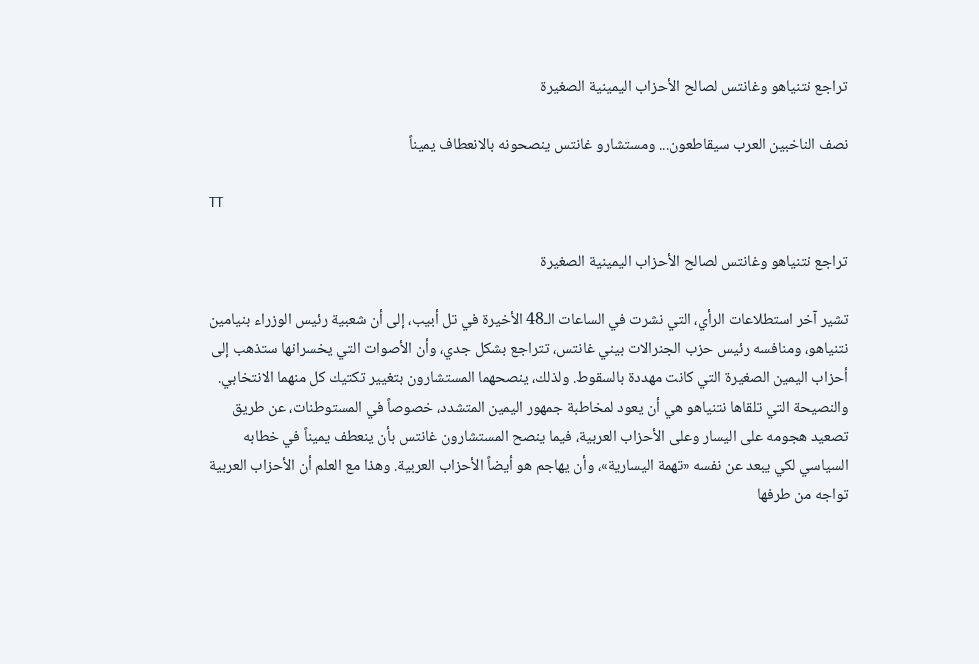تراجع نتنياهو وغانتس لصالح الأحزاب اليمينية الصغيرة

نصف الناخبين العرب سيقاطعون... ومستشارو غانتس ينصحونه بالانعطاف يميناً

TT

تراجع نتنياهو وغانتس لصالح الأحزاب اليمينية الصغيرة

تشير آخر استطلاعات الرأي، التي نشرت في الساعات الـ48 الأخيرة في تل أبيب، إلى أن شعبية رئيس الوزراء بنيامين نتنياهو، ومنافسه رئيس حزب الجنرالات بيني غانتس، تتراجع بشكل جدي، وأن الأصوات التي يخسرانها ستذهب إلى أحزاب اليمين الصغيرة التي كانت مهددة بالسقوط. ولذلك، ينصحهما المستشارون بتغيير تكتيك كل منهما الانتخابي.
والنصيحة التي تلقاها نتنياهو هي أن يعود لمخاطبة جمهور اليمين المتشدد، خصوصاً في المستوطنات، عن طريق تصعيد هجومه على اليسار وعلى الأحزاب العربية، فيما ينصح المستشارون غانتس بأن ينعطف يميناً في خطابه السياسي لكي يبعد عن نفسه «تهمة اليسارية»، وأن يهاجم هو أيضاً الأحزاب العربية. وهذا مع العلم أن الأحزاب العربية تواجه من طرفها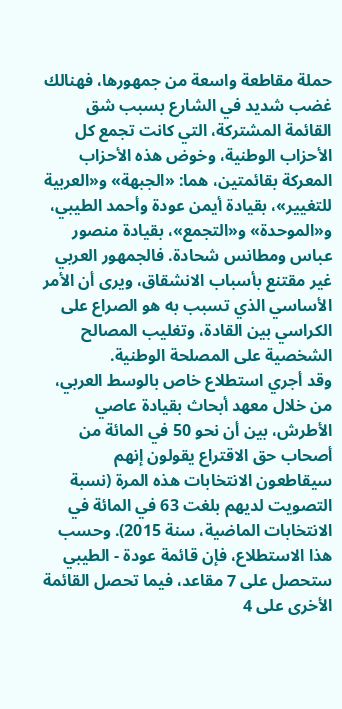حملة مقاطعة واسعة من جمهورها، فهنالك غضب شديد في الشارع بسبب شق القائمة المشتركة، التي كانت تجمع كل الأحزاب الوطنية، وخوض هذه الأحزاب المعركة بقائمتين، هما: «الجبهة» و«العربية للتغيير»، بقيادة أيمن عودة وأحمد الطيبي، و«الموحدة» و«التجمع»، بقيادة منصور عباس ومطانس شحادة. فالجمهور العربي غير مقتنع بأسباب الانشقاق، ويرى أن الأمر الأساسي الذي تسبب به هو الصراع على الكراسي بين القادة، وتغليب المصالح الشخصية على المصلحة الوطنية.
وقد أجري استطلاع خاص بالوسط العربي، من خلال معهد أبحاث بقيادة عاصي الأطرش، بين أن نحو 50 في المائة من أصحاب حق الاقتراع يقولون إنهم سيقاطعون الانتخابات هذه المرة (نسبة التصويت لديهم بلغت 63 في المائة في الانتخابات الماضية، سنة 2015). وحسب هذا الاستطلاع، فإن قائمة عودة - الطيبي ستحصل على 7 مقاعد، فيما تحصل القائمة الأخرى على 4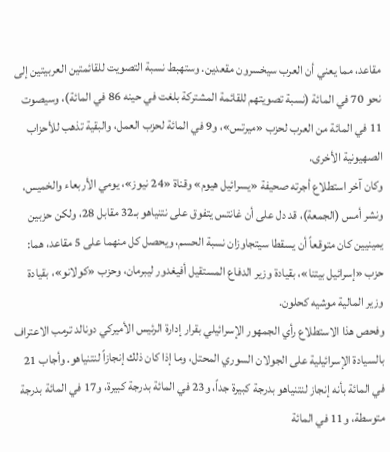مقاعد، مما يعني أن العرب سيخسرون مقعدين. وستهبط نسبة التصويت للقائمتين العربيتين إلى نحو 70 في المائة (نسبة تصويتهم للقائمة المشتركة بلغت في حينه 86 في المائة)، وسيصوت 11 في المائة من العرب لحزب «ميرتس»، و9 في المائة لحزب العمل، والبقية تذهب للأحزاب الصهيونية الأخرى.
وكان آخر استطلاع أجرته صحيفة «يسرائيل هيوم» وقناة «24 نيوز»، يومي الأربعاء والخميس، ونشر أمس (الجمعة)، قد دل على أن غانتس يتفوق على نتنياهو بـ32 مقابل 28، ولكن حزبين يمينيين كان متوقعاً أن يسقطا سيتجاوزان نسبة الحسم، ويحصل كل منهما على 5 مقاعد، هما: حزب «إسرائيل بيتنا»، بقيادة وزير الدفاع المستقيل أفيغدور ليبرمان، وحزب «كولانو»، بقيادة وزير المالية موشيه كحلون.
وفحص هذا الاستطلاع رأي الجمهور الإسرائيلي بقرار إدارة الرئيس الأميركي دونالد ترمب الاعتراف بالسيادة الإسرائيلية على الجولان السوري المحتل، وما إذا كان ذلك إنجازاً لنتنياهو. وأجاب 21 في المائة بأنه إنجاز لنتنياهو بدرجة كبيرة جداً، و23 في المائة بدرجة كبيرة، و17 في المائة بدرجة متوسطة، و11 في المائة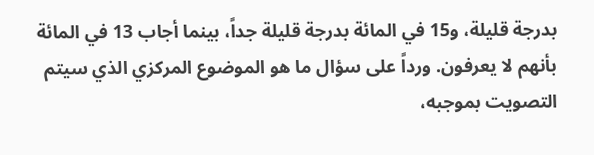بدرجة قليلة، و15 في المائة بدرجة قليلة جداً، بينما أجاب 13 في المائة بأنهم لا يعرفون. ورداً على سؤال ما هو الموضوع المركزي الذي سيتم التصويت بموجبه،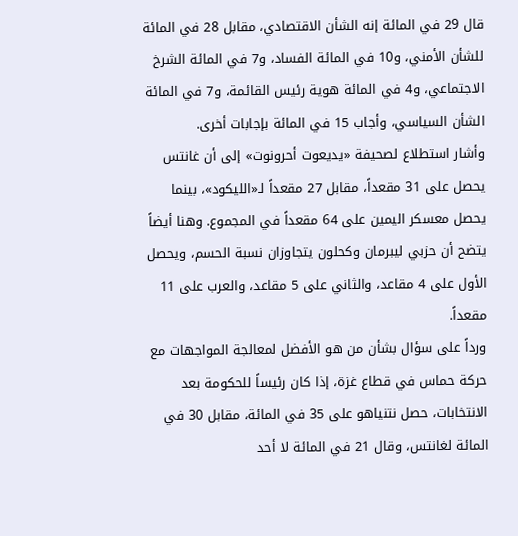قال 29 في المائة إنه الشأن الاقتصادي، مقابل 28 في المائة للشأن الأمني، و10 في المائة الفساد، و7 في المائة الشرخ الاجتماعي، و4 في المائة هوية رئيس القائمة، و7 في المائة الشأن السياسي، وأجاب 15 في المائة بإجابات أخرى.
وأشار استطلاع لصحيفة «يديعوت أحرونوت» إلى أن غانتس يحصل على 31 مقعداً، مقابل 27 مقعداً لـ«الليكود»، بينما يحصل معسكر اليمين على 64 مقعداً في المجموع. وهنا أيضاً يتضح أن حزبي ليبرمان وكحلون يتجاوزان نسبة الحسم، ويحصل الأول على 4 مقاعد، والثاني على 5 مقاعد، والعرب على 11 مقعداً.
ورداً على سؤال بشأن من هو الأفضل لمعالجة المواجهات مع حركة حماس في قطاع غزة، إذا كان رئيساً للحكومة بعد الانتخابات، حصل نتنياهو على 35 في المائة، مقابل 30 في المائة لغانتس، وقال 21 في المائة لا أحد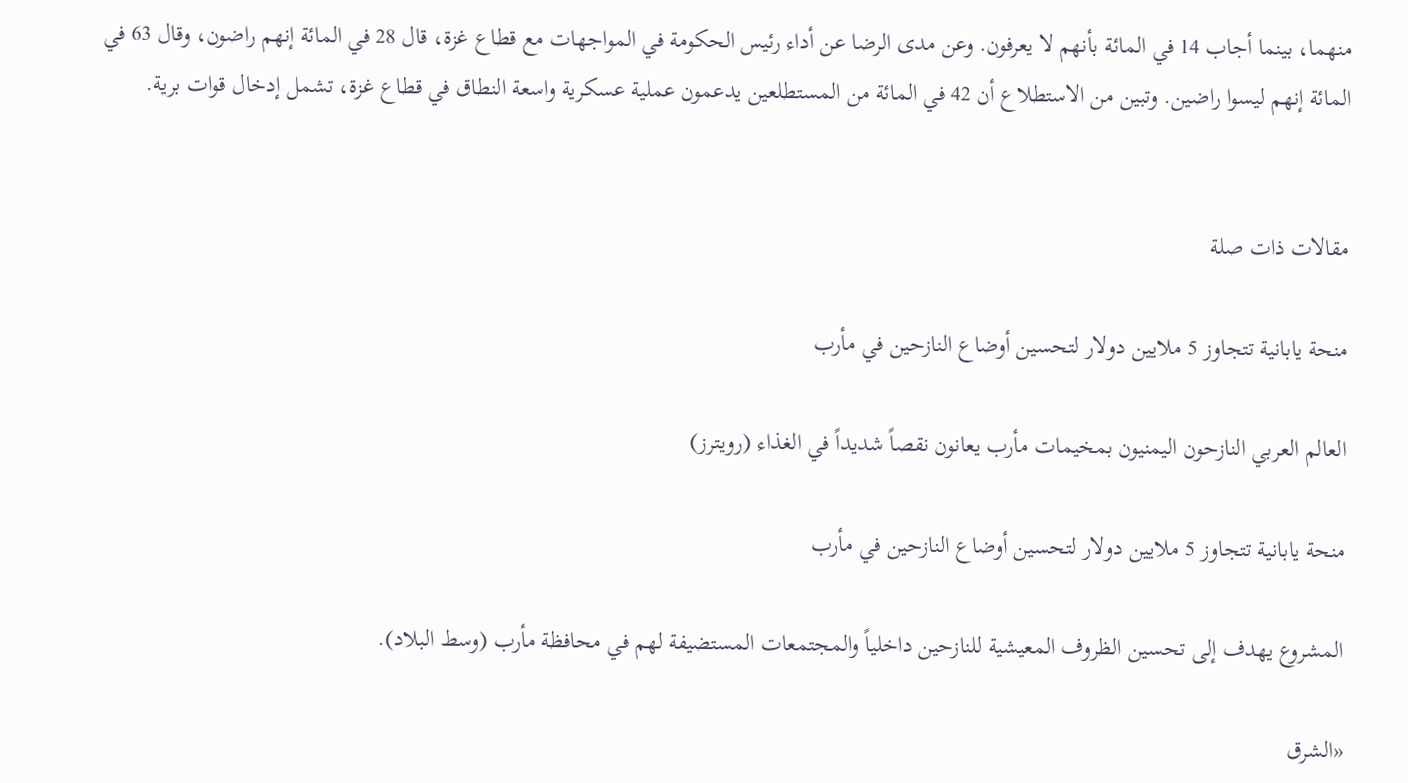منهما، بينما أجاب 14 في المائة بأنهم لا يعرفون. وعن مدى الرضا عن أداء رئيس الحكومة في المواجهات مع قطاع غزة، قال 28 في المائة إنهم راضون، وقال 63 في المائة إنهم ليسوا راضين. وتبين من الاستطلاع أن 42 في المائة من المستطلعين يدعمون عملية عسكرية واسعة النطاق في قطاع غزة، تشمل إدخال قوات برية.


مقالات ذات صلة

منحة يابانية تتجاوز 5 ملايين دولار لتحسين أوضاع النازحين في مأرب

العالم العربي النازحون اليمنيون بمخيمات مأرب يعانون نقصاً شديداً في الغذاء (رويترز)

منحة يابانية تتجاوز 5 ملايين دولار لتحسين أوضاع النازحين في مأرب

المشروع يهدف إلى تحسين الظروف المعيشية للنازحين داخلياً والمجتمعات المستضيفة لهم في محافظة مأرب (وسط البلاد).

«الشرق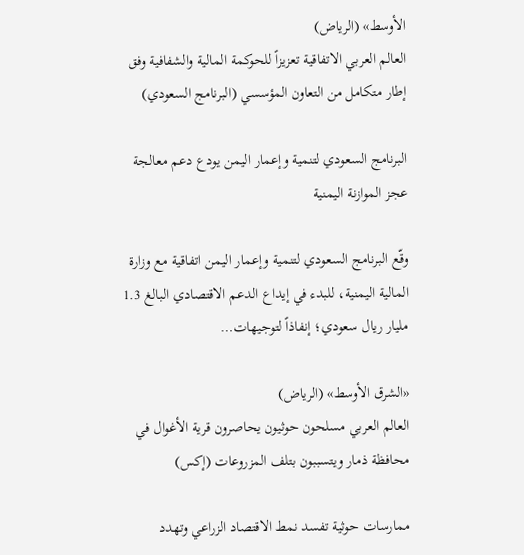الأوسط» (الرياض)
العالم العربي الاتفاقية تعزيزاً للحوكمة المالية والشفافية وفق إطار متكامل من التعاون المؤسسي (البرنامج السعودي)

البرنامج السعودي لتنمية وإعمار اليمن يودع دعم معالجة عجز الموازنة اليمنية

وقّع البرنامج السعودي لتنمية وإعمار اليمن اتفاقية مع وزارة المالية اليمنية، للبدء في إيداع الدعم الاقتصادي البالغ 1.3 مليار ريال سعودي؛ إنفاذاً لتوجيهات…

«الشرق الأوسط» (الرياض)
العالم العربي مسلحون حوثيون يحاصرون قرية الأغوال في محافظة ذمار ويتسببون بتلف المزروعات (إكس)

ممارسات حوثية تفسد نمط الاقتصاد الزراعي وتهدد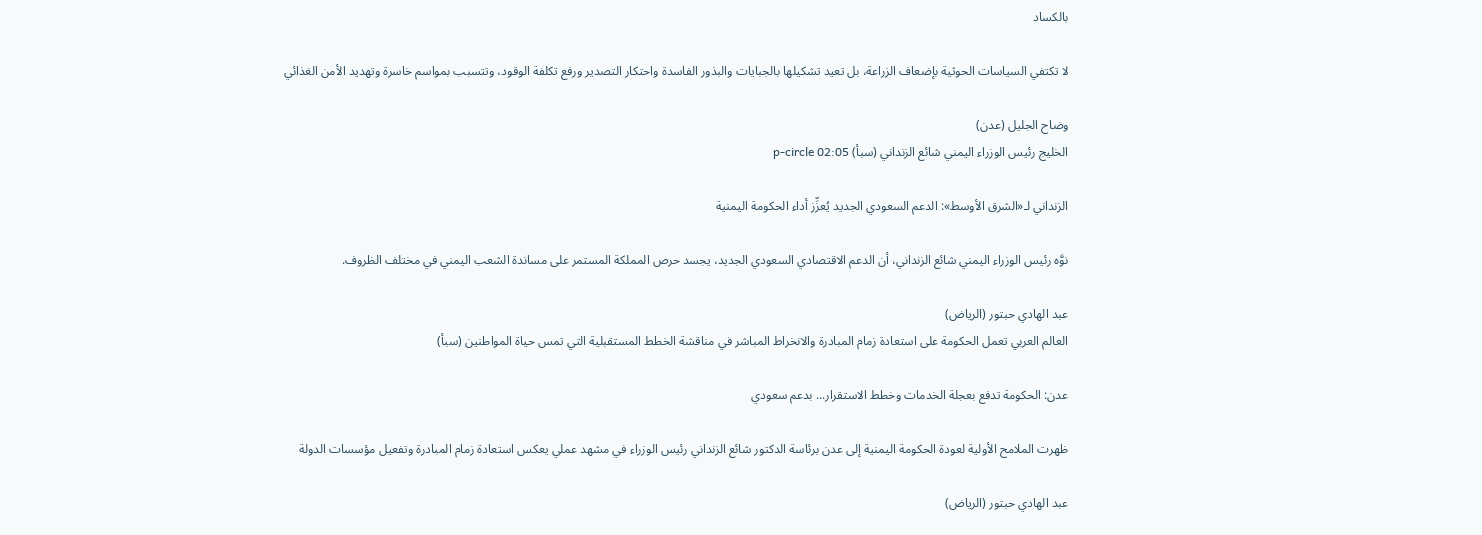بالكساد

لا تكتفي السياسات الحوثية بإضعاف الزراعة، بل تعيد تشكيلها بالجبايات والبذور الفاسدة واحتكار التصدير ورفع تكلفة الوقود، وتتسبب بمواسم خاسرة وتهديد الأمن الغذائي

وضاح الجليل (عدن)
الخليج رئيس الوزراء اليمني شائع الزنداني (سبأ) p-circle 02:05

الزنداني لـ«الشرق الأوسط»: الدعم السعودي الجديد يُعزِّز أداء الحكومة اليمنية

نوَّه رئيس الوزراء اليمني شائع الزنداني، أن الدعم الاقتصادي السعودي الجديد، يجسد حرص المملكة المستمر على مساندة الشعب اليمني في مختلف الظروف.

عبد الهادي حبتور (الرياض)
العالم العربي تعمل الحكومة على استعادة زمام المبادرة والانخراط المباشر في مناقشة الخطط المستقبلية التي تمس حياة المواطنين (سبأ)

عدن: الحكومة تدفع بعجلة الخدمات وخطط الاستقرار... بدعم سعودي

ظهرت الملامح الأولية لعودة الحكومة اليمنية إلى عدن برئاسة الدكتور شائع الزنداني رئيس الوزراء في مشهد عملي يعكس استعادة زمام المبادرة وتفعيل مؤسسات الدولة

عبد الهادي حبتور (الرياض)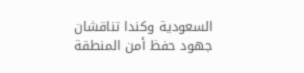السعودية وكندا تناقشان جهود حفظ أمن المنطقة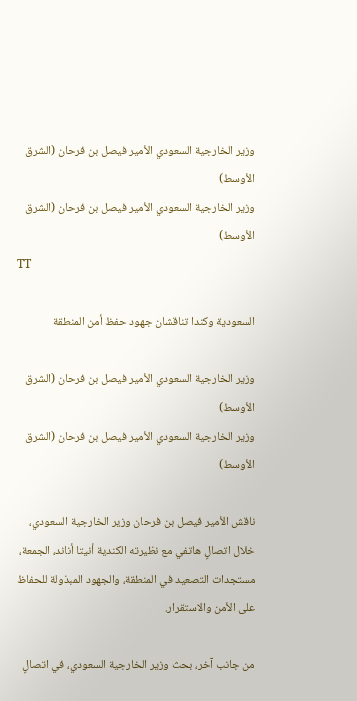وزير الخارجية السعودي الأمير فيصل بن فرحان (الشرق الأوسط)
وزير الخارجية السعودي الأمير فيصل بن فرحان (الشرق الأوسط)
TT

السعودية وكندا تناقشان جهود حفظ أمن المنطقة

وزير الخارجية السعودي الأمير فيصل بن فرحان (الشرق الأوسط)
وزير الخارجية السعودي الأمير فيصل بن فرحان (الشرق الأوسط)

ناقش الأمير فيصل بن فرحان وزير الخارجية السعودي، خلال اتصالٍ هاتفي مع نظيرته الكندية أنيتا أناند، الجمعة، مستجدات التصعيد في المنطقة، والجهود المبذولة للحفاظ على الأمن والاستقرار.

من جانب آخر، بحث وزير الخارجية السعودي، في اتصالٍ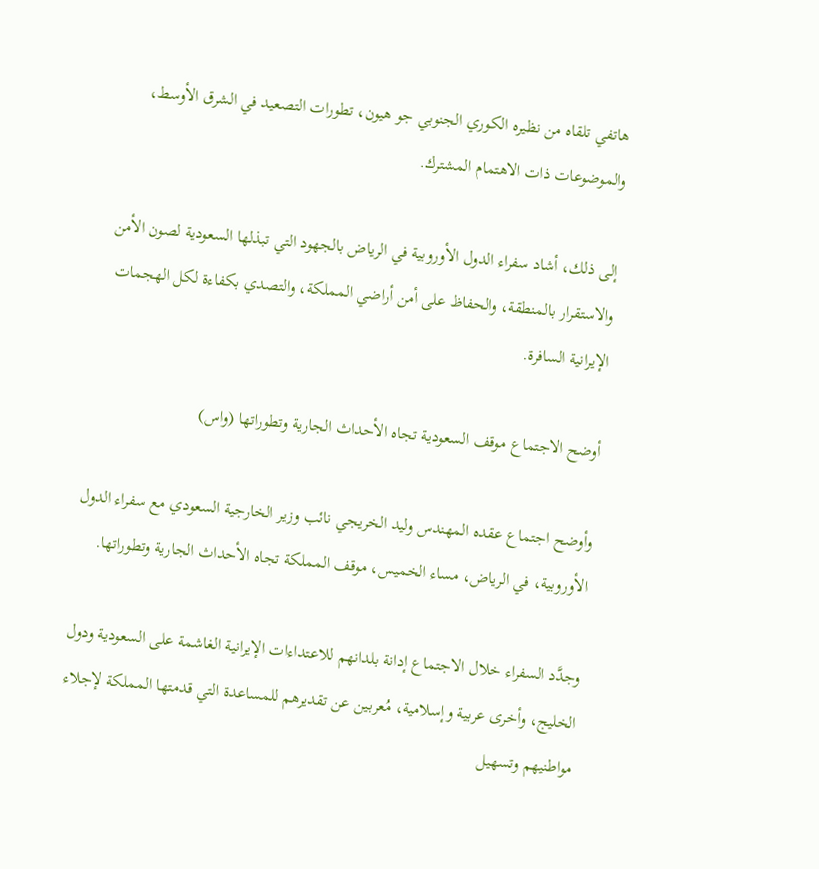هاتفي تلقاه من نظيره الكوري الجنوبي جو هيون، تطورات التصعيد في الشرق الأوسط، والموضوعات ذات الاهتمام المشترك.

إلى ذلك، أشاد سفراء الدول الأوروبية في الرياض بالجهود التي تبذلها السعودية لصون الأمن والاستقرار بالمنطقة، والحفاظ على أمن أراضي المملكة، والتصدي بكفاءة لكل الهجمات الإيرانية السافرة.

أوضح الاجتماع موقف السعودية تجاه الأحداث الجارية وتطوراتها (واس)

وأوضح اجتماع عقده المهندس وليد الخريجي نائب وزير الخارجية السعودي مع سفراء الدول الأوروبية، في الرياض، مساء الخميس، موقف المملكة تجاه الأحداث الجارية وتطوراتها.

وجدَّد السفراء خلال الاجتماع إدانة بلدانهم للاعتداءات الإيرانية الغاشمة على السعودية ودول الخليج، وأخرى عربية وإسلامية، مُعربين عن تقديرهم للمساعدة التي قدمتها المملكة لإجلاء مواطنيهم وتسهيل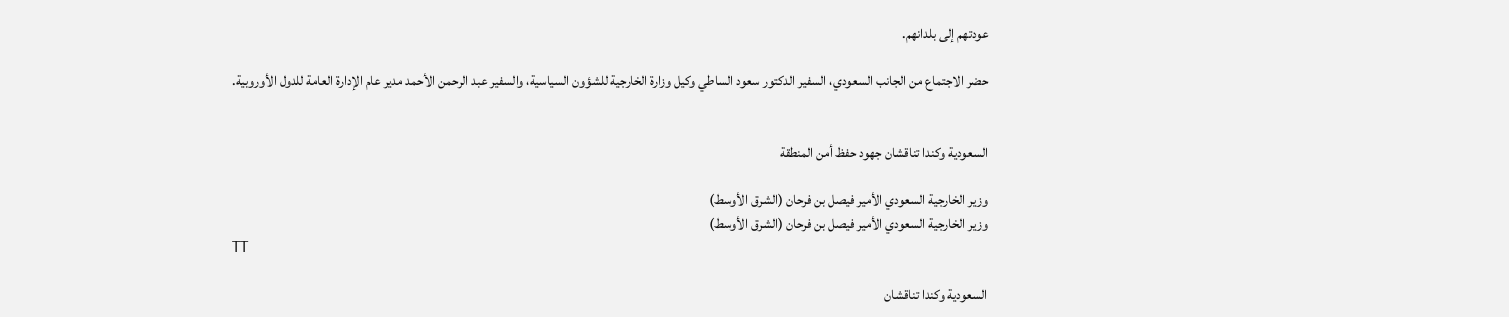عودتهم إلى بلدانهم.

حضر الاجتماع من الجانب السعودي، السفير الدكتور سعود الساطي وكيل وزارة الخارجية للشؤون السياسية، والسفير عبد الرحمن الأحمد مدير عام الإدارة العامة للدول الأوروبية.


السعودية وكندا تناقشان جهود حفظ أمن المنطقة

وزير الخارجية السعودي الأمير فيصل بن فرحان (الشرق الأوسط)
وزير الخارجية السعودي الأمير فيصل بن فرحان (الشرق الأوسط)
TT

السعودية وكندا تناقشان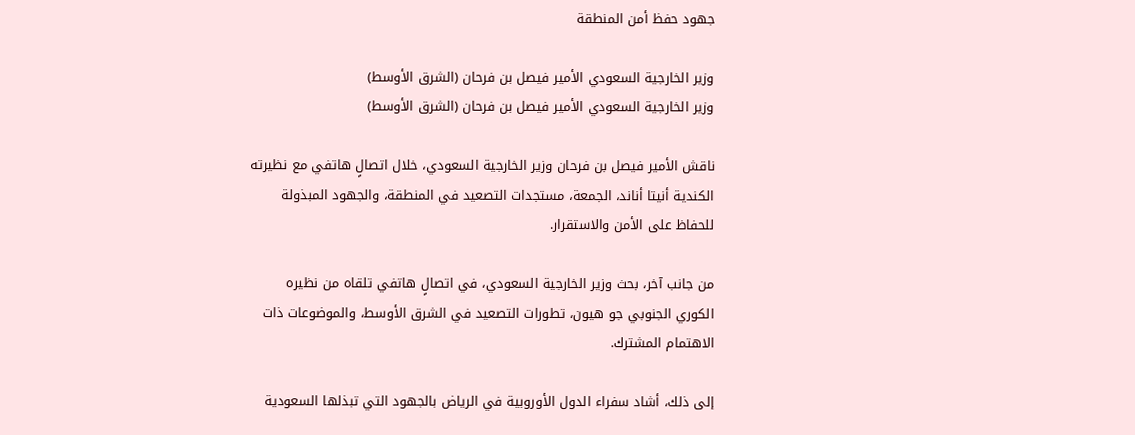جهود حفظ أمن المنطقة

وزير الخارجية السعودي الأمير فيصل بن فرحان (الشرق الأوسط)
وزير الخارجية السعودي الأمير فيصل بن فرحان (الشرق الأوسط)

ناقش الأمير فيصل بن فرحان وزير الخارجية السعودي، خلال اتصالٍ هاتفي مع نظيرته الكندية أنيتا أناند، الجمعة، مستجدات التصعيد في المنطقة، والجهود المبذولة للحفاظ على الأمن والاستقرار.

من جانب آخر، بحث وزير الخارجية السعودي، في اتصالٍ هاتفي تلقاه من نظيره الكوري الجنوبي جو هيون، تطورات التصعيد في الشرق الأوسط، والموضوعات ذات الاهتمام المشترك.

إلى ذلك، أشاد سفراء الدول الأوروبية في الرياض بالجهود التي تبذلها السعودية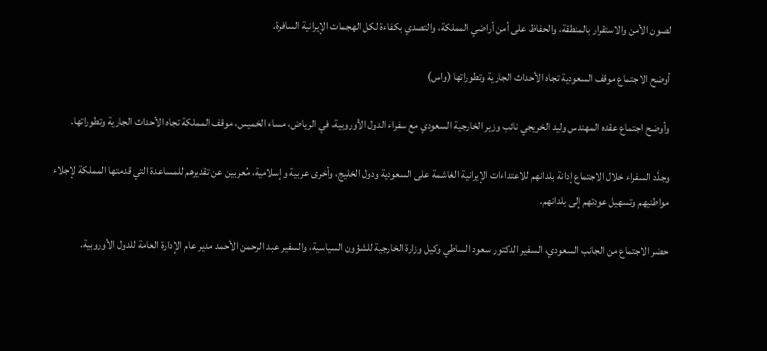لصون الأمن والاستقرار بالمنطقة، والحفاظ على أمن أراضي المملكة، والتصدي بكفاءة لكل الهجمات الإيرانية السافرة.

أوضح الاجتماع موقف السعودية تجاه الأحداث الجارية وتطوراتها (واس)

وأوضح اجتماع عقده المهندس وليد الخريجي نائب وزير الخارجية السعودي مع سفراء الدول الأوروبية، في الرياض، مساء الخميس، موقف المملكة تجاه الأحداث الجارية وتطوراتها.

وجدَّد السفراء خلال الاجتماع إدانة بلدانهم للاعتداءات الإيرانية الغاشمة على السعودية ودول الخليج، وأخرى عربية وإسلامية، مُعربين عن تقديرهم للمساعدة التي قدمتها المملكة لإجلاء مواطنيهم وتسهيل عودتهم إلى بلدانهم.

حضر الاجتماع من الجانب السعودي، السفير الدكتور سعود الساطي وكيل وزارة الخارجية للشؤون السياسية، والسفير عبد الرحمن الأحمد مدير عام الإدارة العامة للدول الأوروبية.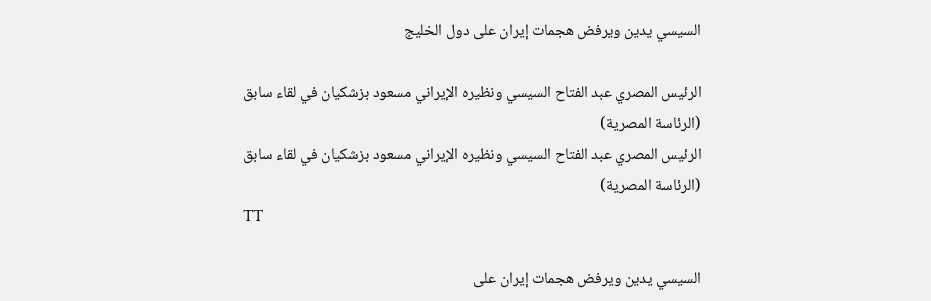السيسي يدين ويرفض هجمات إيران على دول الخليج

الرئيس المصري عبد الفتاح السيسي ونظيره الإيراني مسعود بزشكيان في لقاء سابق (الرئاسة المصرية)
الرئيس المصري عبد الفتاح السيسي ونظيره الإيراني مسعود بزشكيان في لقاء سابق (الرئاسة المصرية)
TT

السيسي يدين ويرفض هجمات إيران على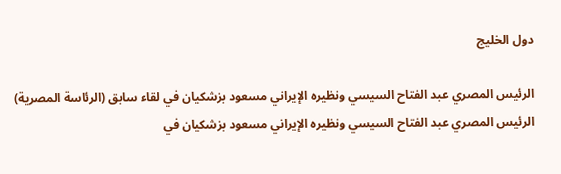دول الخليج

الرئيس المصري عبد الفتاح السيسي ونظيره الإيراني مسعود بزشكيان في لقاء سابق (الرئاسة المصرية)
الرئيس المصري عبد الفتاح السيسي ونظيره الإيراني مسعود بزشكيان في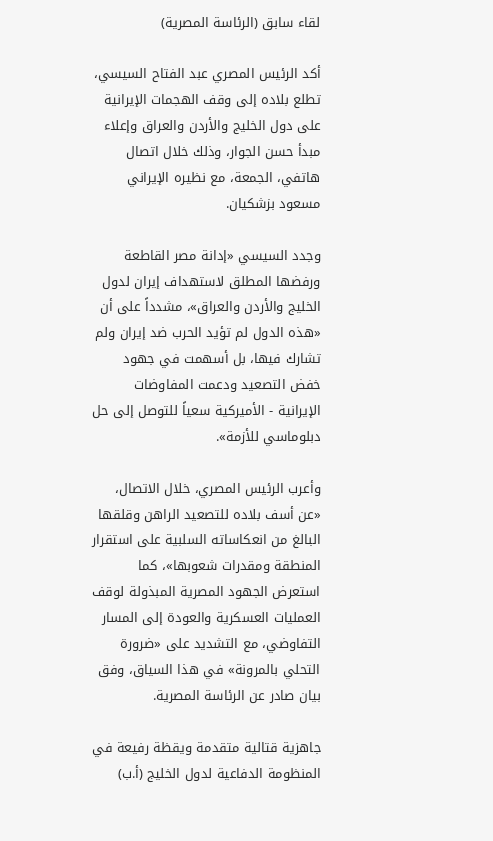لقاء سابق (الرئاسة المصرية)

أكد الرئيس المصري عبد الفتاح السيسي، تطلع بلاده إلى وقف الهجمات الإيرانية على دول الخليج والأردن والعراق وإعلاء مبدأ حسن الجوار، وذلك خلال اتصال هاتفي، الجمعة، مع نظيره الإيراني مسعود بزشكيان.

وجدد السيسي «إدانة مصر القاطعة ورفضها المطلق لاستهداف إيران لدول الخليج والأردن والعراق»، مشدداً على أن «هذه الدول لم تؤيد الحرب ضد إيران ولم تشارك فيها، بل أسهمت في جهود خفض التصعيد ودعمت المفاوضات الإيرانية - الأميركية سعياً للتوصل إلى حل دبلوماسي للأزمة».

وأعرب الرئيس المصري، خلال الاتصال، «عن أسف بلاده للتصعيد الراهن وقلقها البالغ من انعكاساته السلبية على استقرار المنطقة ومقدرات شعوبها»، كما استعرض الجهود المصرية المبذولة لوقف العمليات العسكرية والعودة إلى المسار التفاوضي، مع التشديد على «ضرورة التحلي بالمرونة» في هذا السياق، وفق بيان صادر عن الرئاسة المصرية.

جاهزية قتالية متقدمة ويقظة رفيعة في المنظومة الدفاعية لدول الخليج (أ.ب)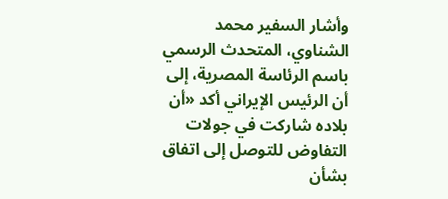وأشار السفير محمد الشناوي، المتحدث الرسمي باسم الرئاسة المصرية، إلى أن الرئيس الإيراني أكد «أن بلاده شاركت في جولات التفاوض للتوصل إلى اتفاق بشأن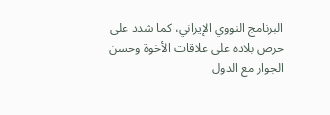البرنامج النووي الإيراني، كما شدد على حرص بلاده على علاقات الأخوة وحسن الجوار مع الدول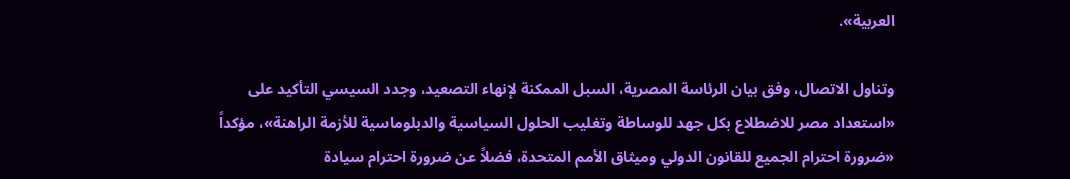العربية».

وتناول الاتصال، وفق بيان الرئاسة المصرية، السبل الممكنة لإنهاء التصعيد، وجدد السيسي التأكيد على «استعداد مصر للاضطلاع بكل جهد للوساطة وتغليب الحلول السياسية والدبلوماسية للأزمة الراهنة»، مؤكداً «ضرورة احترام الجميع للقانون الدولي وميثاق الأمم المتحدة، فضلاً عن ضرورة احترام سيادة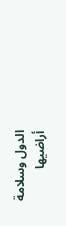الدول وسلامة أراضيها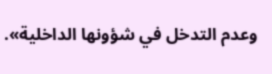وعدم التدخل في شؤونها الداخلية».